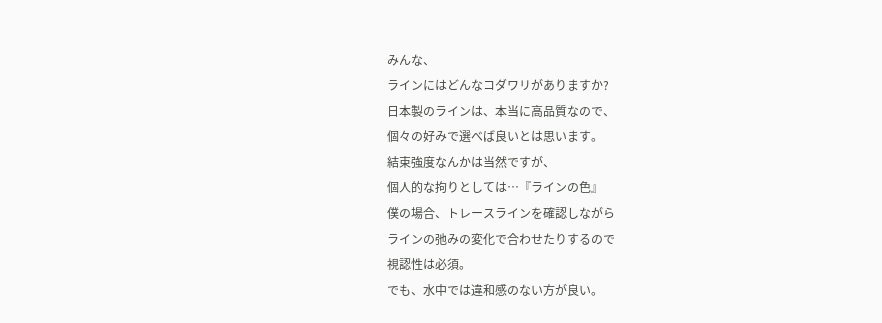みんな、
ラインにはどんなコダワリがありますか?
日本製のラインは、本当に高品質なので、
個々の好みで選べば良いとは思います。
結束強度なんかは当然ですが、
個人的な拘りとしては…『ラインの色』
僕の場合、トレースラインを確認しながら
ラインの弛みの変化で合わせたりするので
視認性は必須。
でも、水中では違和感のない方が良い。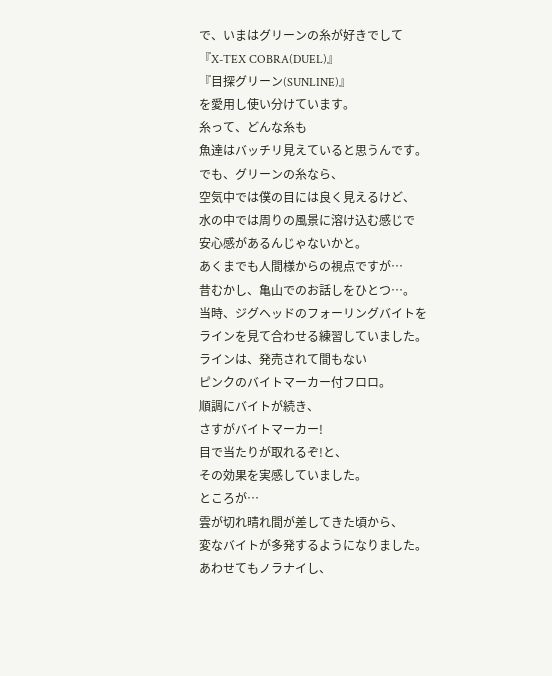で、いまはグリーンの糸が好きでして
『X-TEX COBRA(DUEL)』
『目探グリーン(SUNLINE)』
を愛用し使い分けています。
糸って、どんな糸も
魚達はバッチリ見えていると思うんです。
でも、グリーンの糸なら、
空気中では僕の目には良く見えるけど、
水の中では周りの風景に溶け込む感じで
安心感があるんじゃないかと。
あくまでも人間様からの視点ですが…
昔むかし、亀山でのお話しをひとつ…。
当時、ジグヘッドのフォーリングバイトを
ラインを見て合わせる練習していました。
ラインは、発売されて間もない
ピンクのバイトマーカー付フロロ。
順調にバイトが続き、
さすがバイトマーカー!
目で当たりが取れるぞ!と、
その効果を実感していました。
ところが…
雲が切れ晴れ間が差してきた頃から、
変なバイトが多発するようになりました。
あわせてもノラナイし、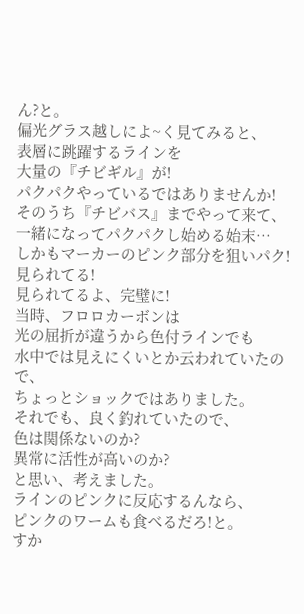ん?と。
偏光グラス越しによ~く見てみると、
表層に跳躍するラインを
大量の『チビギル』が!
パクパクやっているではありませんか!
そのうち『チビバス』までやって来て、
一緒になってパクパクし始める始末…
しかもマーカーのピンク部分を狙いパク!
見られてる!
見られてるよ、完璧に!
当時、フロロカーボンは
光の屈折が違うから色付ラインでも
水中では見えにくいとか云われていたので、
ちょっとショックではありました。
それでも、良く釣れていたので、
色は関係ないのか?
異常に活性が高いのか?
と思い、考えました。
ラインのピンクに反応するんなら、
ピンクのワームも食べるだろ!と。
すか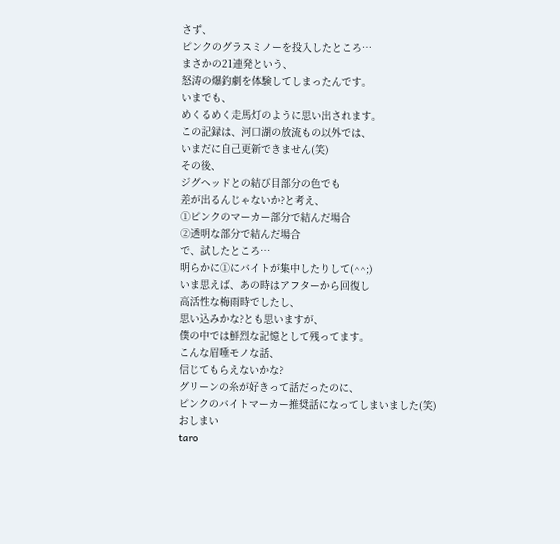さず、
ピンクのグラスミノーを投入したところ…
まさかの21連発という、
怒涛の爆釣劇を体験してしまったんです。
いまでも、
めくるめく走馬灯のように思い出されます。
この記録は、河口湖の放流もの以外では、
いまだに自己更新できません(笑)
その後、
ジグヘッドとの結び目部分の色でも
差が出るんじゃないか?と考え、
①ピンクのマーカー部分で結んだ場合
②透明な部分で結んだ場合
で、試したところ…
明らかに①にバイトが集中したりして(^^;)
いま思えば、あの時はアフターから回復し
高活性な梅雨時でしたし、
思い込みかな?とも思いますが、
僕の中では鮮烈な記憶として残ってます。
こんな眉唾モノな話、
信じてもらえないかな?
グリーンの糸が好きって話だったのに、
ピンクのバイトマーカー推奨話になってしまいました(笑)
おしまい
taro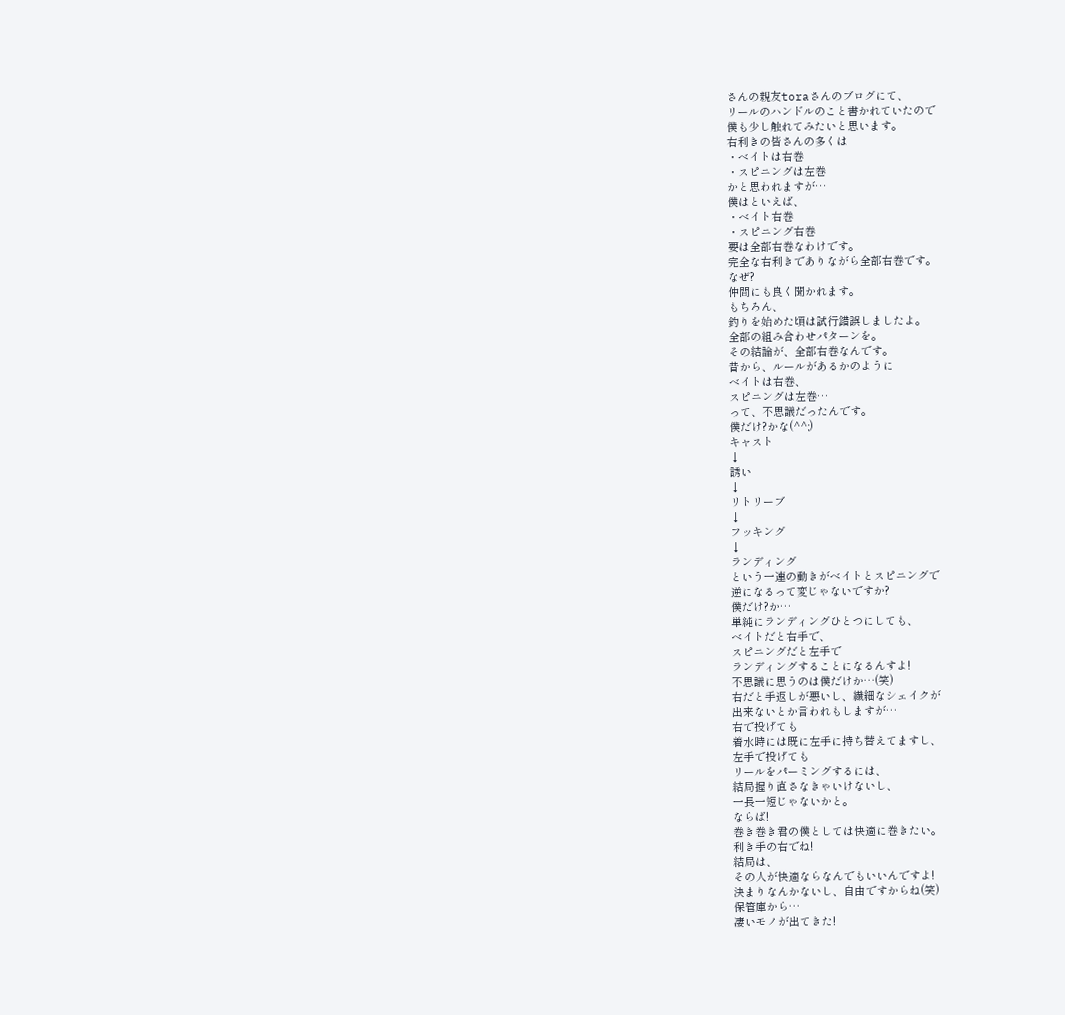さんの親友toraさんのブログにて、
リールのハンドルのこと書かれていたので
僕も少し触れてみたいと思います。
右利きの皆さんの多くは
・ベイトは右巻
・スピニングは左巻
かと思われますが…
僕はといえば、
・ベイト右巻
・スピニング右巻
要は全部右巻なわけです。
完全な右利きでありながら全部右巻です。
なぜ?
仲間にも良く聞かれます。
もちろん、
釣りを始めた頃は試行錯誤しましたよ。
全部の組み合わせパターンを。
その結論が、全部右巻なんです。
昔から、ルールがあるかのように
ベイトは右巻、
スピニングは左巻…
って、不思議だったんです。
僕だけ?かな(^^;)
キャスト
↓
誘い
↓
リトリーブ
↓
フッキング
↓
ランディング
という一連の動きがベイトとスピニングで
逆になるって変じゃないですか?
僕だけ?か…
単純にランディングひとつにしても、
ベイトだと右手で、
スピニングだと左手で
ランディングすることになるんすよ!
不思議に思うのは僕だけか…(笑)
右だと手返しが悪いし、繊細なシェイクが
出来ないとか言われもしますが…
右で投げても
着水時には既に左手に持ち替えてますし、
左手で投げても
リールをパーミングするには、
結局握り直さなきゃいけないし、
一長一短じゃないかと。
ならば!
巻き巻き君の僕としては快適に巻きたい。
利き手の右でね!
結局は、
その人が快適ならなんでもいいんですよ!
決まりなんかないし、自由ですからね(笑)
保管庫から…
凄いモノが出てきた!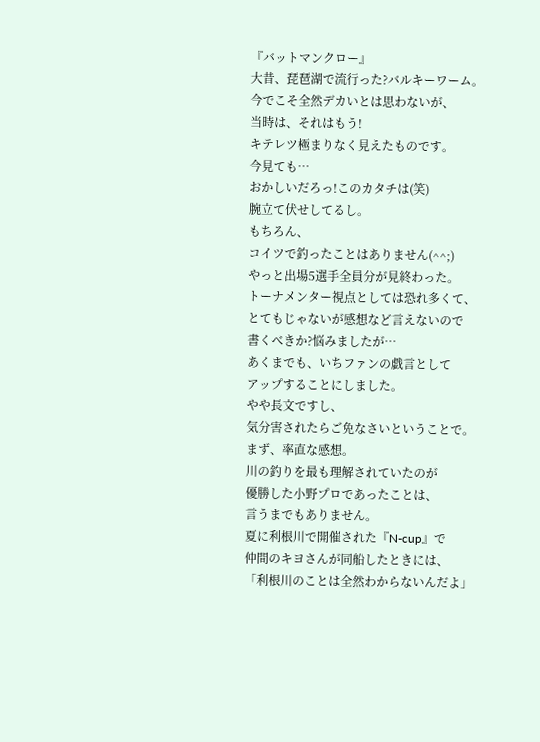『バットマンクロー』
大昔、琵琶湖で流行った?バルキーワーム。
今でこそ全然デカいとは思わないが、
当時は、それはもう!
キテレツ極まりなく見えたものです。
今見ても…
おかしいだろっ!このカタチは(笑)
腕立て伏せしてるし。
もちろん、
コイツで釣ったことはありません(^^;)
やっと出場5選手全員分が見終わった。
トーナメンター視点としては恐れ多くて、
とてもじゃないが感想など言えないので
書くべきか?悩みましたが…
あくまでも、いちファンの戯言として
アップすることにしました。
やや長文ですし、
気分害されたらご免なさいということで。
まず、率直な感想。
川の釣りを最も理解されていたのが
優勝した小野プロであったことは、
言うまでもありません。
夏に利根川で開催された『N-cup』で
仲間のキヨさんが同船したときには、
「利根川のことは全然わからないんだよ」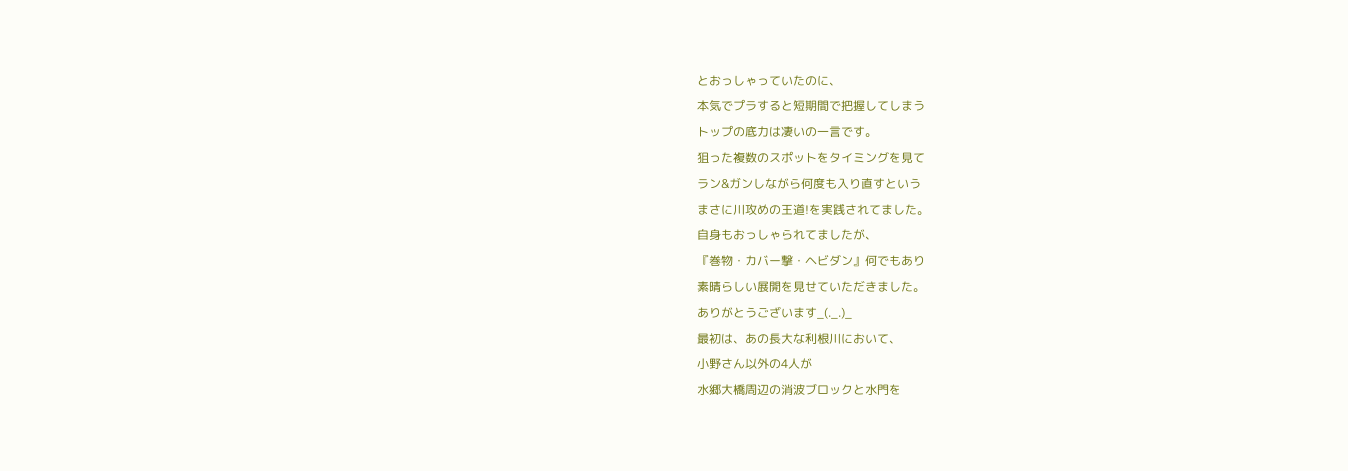とおっしゃっていたのに、
本気でプラすると短期間で把握してしまう
トップの底力は凄いの一言です。
狙った複数のスポットをタイミングを見て
ラン&ガンしながら何度も入り直すという
まさに川攻めの王道!を実践されてました。
自身もおっしゃられてましたが、
『巻物・カバー撃・ヘビダン』何でもあり
素晴らしい展開を見せていただきました。
ありがとうございます_(._.)_
最初は、あの長大な利根川において、
小野さん以外の4人が
水郷大橋周辺の消波ブロックと水門を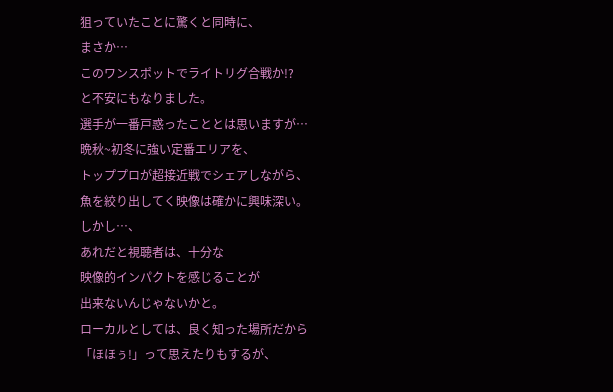狙っていたことに驚くと同時に、
まさか…
このワンスポットでライトリグ合戦か!?
と不安にもなりました。
選手が一番戸惑ったこととは思いますが…
晩秋~初冬に強い定番エリアを、
トッププロが超接近戦でシェアしながら、
魚を絞り出してく映像は確かに興味深い。
しかし…、
あれだと視聴者は、十分な
映像的インパクトを感じることが
出来ないんじゃないかと。
ローカルとしては、良く知った場所だから
「ほほぅ!」って思えたりもするが、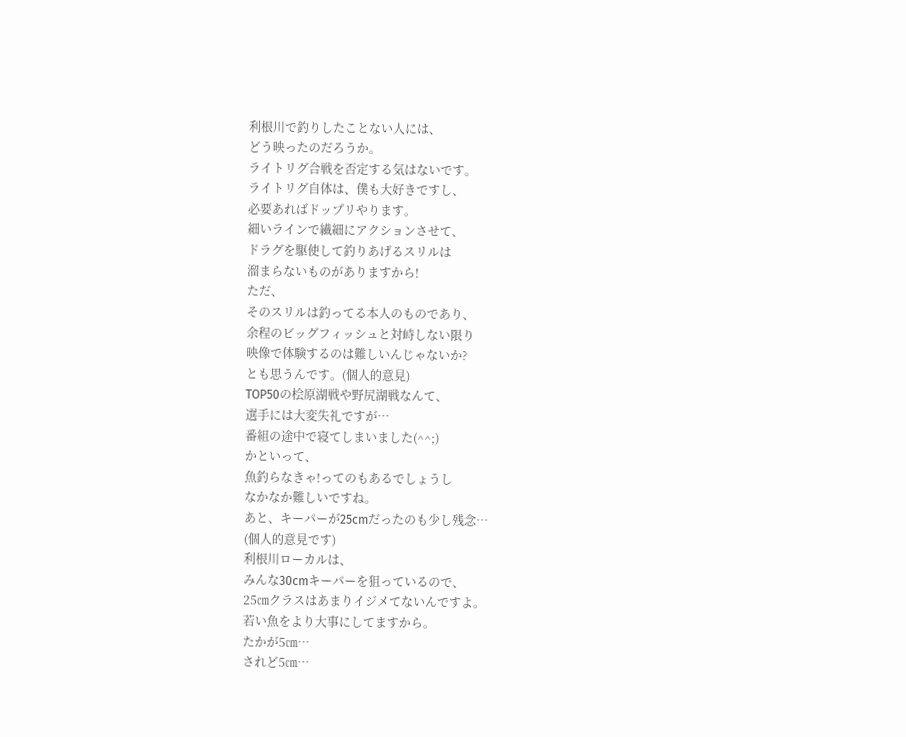利根川で釣りしたことない人には、
どう映ったのだろうか。
ライトリグ合戦を否定する気はないです。
ライトリグ自体は、僕も大好きですし、
必要あればドップリやります。
細いラインで繊細にアクションさせて、
ドラグを駆使して釣りあげるスリルは
溜まらないものがありますから!
ただ、
そのスリルは釣ってる本人のものであり、
余程のビッグフィッシュと対峙しない限り
映像で体験するのは難しいんじゃないか?
とも思うんです。(個人的意見)
TOP50の桧原湖戦や野尻湖戦なんて、
選手には大変失礼ですが…
番組の途中で寝てしまいました(^^;)
かといって、
魚釣らなきゃ!ってのもあるでしょうし
なかなか難しいですね。
あと、キーパーが25cmだったのも少し残念…
(個人的意見です)
利根川ローカルは、
みんな30cmキーパーを狙っているので、
25㎝クラスはあまりイジメてないんですよ。
若い魚をより大事にしてますから。
たかが5㎝…
されど5㎝…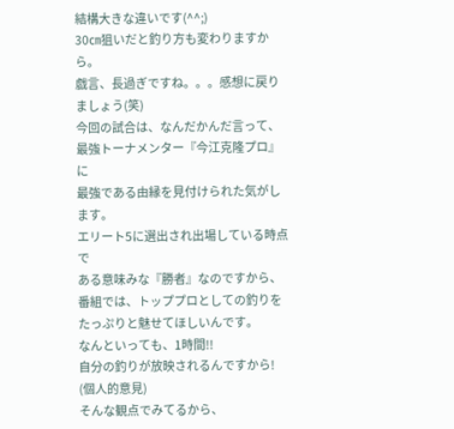結構大きな違いです(^^;)
30㎝狙いだと釣り方も変わりますから。
戯言、長過ぎですね。。。感想に戻りましょう(笑)
今回の試合は、なんだかんだ言って、
最強トーナメンター『今江克隆プロ』に
最強である由縁を見付けられた気がします。
エリート5に選出され出場している時点で
ある意味みな『勝者』なのですから、
番組では、トッププロとしての釣りを
たっぷりと魅せてほしいんです。
なんといっても、1時間!!
自分の釣りが放映されるんですから!
(個人的意見)
そんな観点でみてるから、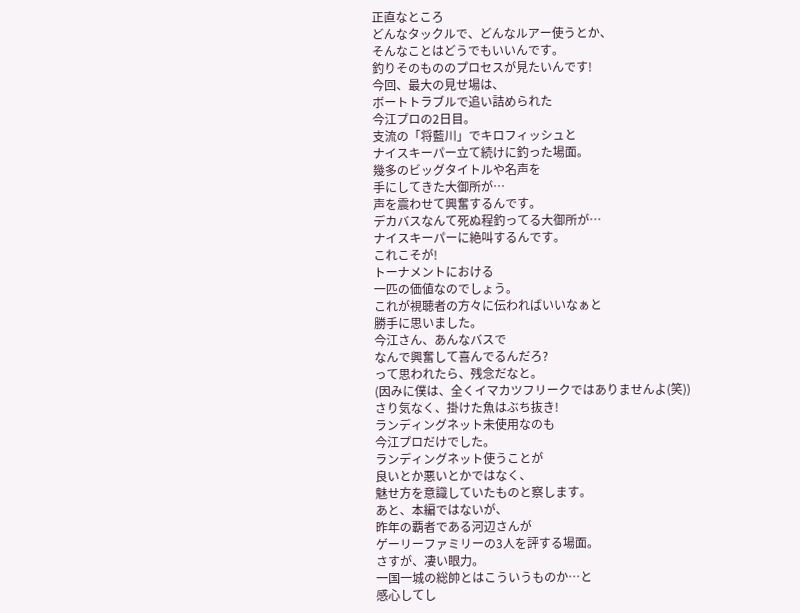正直なところ
どんなタックルで、どんなルアー使うとか、
そんなことはどうでもいいんです。
釣りそのもののプロセスが見たいんです!
今回、最大の見せ場は、
ボートトラブルで追い詰められた
今江プロの2日目。
支流の「将藍川」でキロフィッシュと
ナイスキーパー立て続けに釣った場面。
幾多のビッグタイトルや名声を
手にしてきた大御所が…
声を震わせて興奮するんです。
デカバスなんて死ぬ程釣ってる大御所が…
ナイスキーパーに絶叫するんです。
これこそが!
トーナメントにおける
一匹の価値なのでしょう。
これが視聴者の方々に伝わればいいなぁと
勝手に思いました。
今江さん、あんなバスで
なんで興奮して喜んでるんだろ?
って思われたら、残念だなと。
(因みに僕は、全くイマカツフリークではありませんよ(笑))
さり気なく、掛けた魚はぶち抜き!
ランディングネット未使用なのも
今江プロだけでした。
ランディングネット使うことが
良いとか悪いとかではなく、
魅せ方を意識していたものと察します。
あと、本編ではないが、
昨年の覇者である河辺さんが
ゲーリーファミリーの3人を評する場面。
さすが、凄い眼力。
一国一城の総帥とはこういうものか…と
感心してし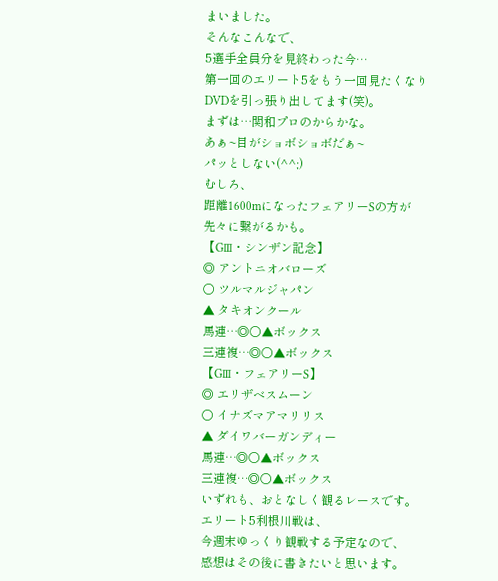まいました。
そんなこんなで、
5選手全員分を見終わった今…
第一回のエリート5をもう一回見たくなり
DVDを引っ張り出してます(笑)。
まずは…関和プロのからかな。
あぁ~目がショボショボだぁ~
パッとしない(^^;)
むしろ、
距離1600mになったフェアリーSの方が
先々に繋がるかも。
【GⅢ・シンザン記念】
◎ アントニオバローズ
○ ツルマルジャパン
▲ タキオンクール
馬連…◎○▲ボックス
三連複…◎○▲ボックス
【GⅢ・フェアリーS】
◎ エリザベスムーン
○ イナズマアマリリス
▲ ダイワバーガンディー
馬連…◎○▲ボックス
三連複…◎○▲ボックス
いずれも、おとなしく観るレースです。
エリート5利根川戦は、
今週末ゆっくり観戦する予定なので、
感想はその後に書きたいと思います。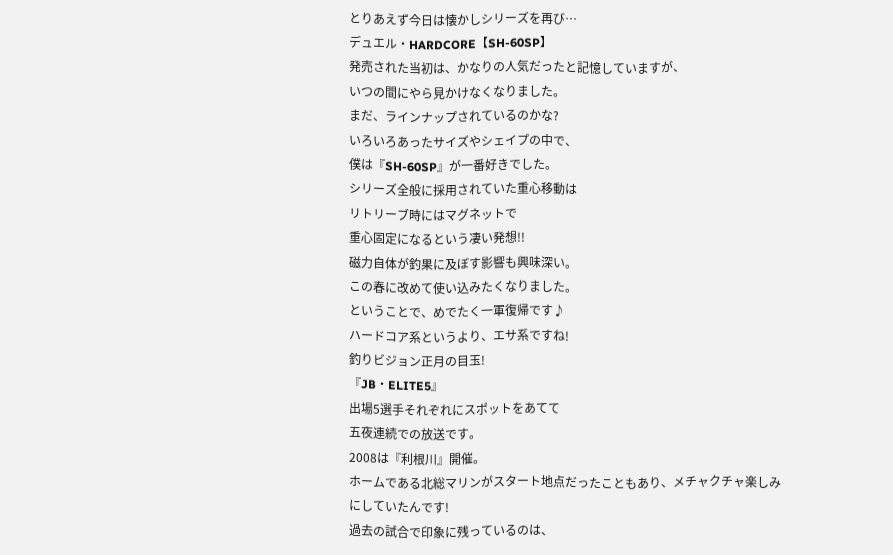とりあえず今日は懐かしシリーズを再び…
デュエル・HARDCORE【SH-60SP】
発売された当初は、かなりの人気だったと記憶していますが、
いつの間にやら見かけなくなりました。
まだ、ラインナップされているのかな?
いろいろあったサイズやシェイプの中で、
僕は『SH-60SP』が一番好きでした。
シリーズ全般に採用されていた重心移動は
リトリーブ時にはマグネットで
重心固定になるという凄い発想!!
磁力自体が釣果に及ぼす影響も興味深い。
この春に改めて使い込みたくなりました。
ということで、めでたく一軍復帰です♪
ハードコア系というより、エサ系ですね!
釣りビジョン正月の目玉!
『JB・ELITE5』
出場5選手それぞれにスポットをあてて
五夜連続での放送です。
2008は『利根川』開催。
ホームである北総マリンがスタート地点だったこともあり、メチャクチャ楽しみにしていたんです!
過去の試合で印象に残っているのは、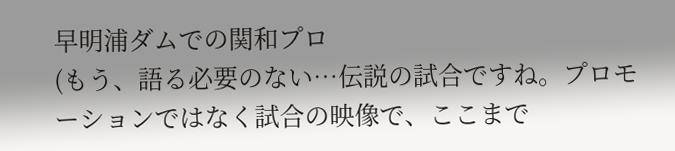早明浦ダムでの関和プロ
(もう、語る必要のない…伝説の試合ですね。プロモーションではなく試合の映像で、ここまで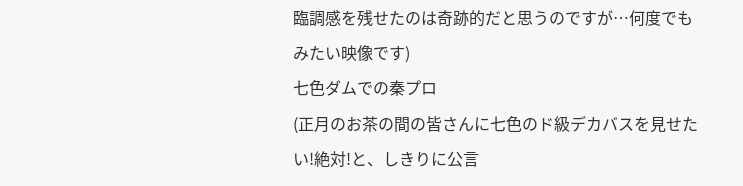臨調感を残せたのは奇跡的だと思うのですが…何度でもみたい映像です)
七色ダムでの秦プロ
(正月のお茶の間の皆さんに七色のド級デカバスを見せたい!絶対!と、しきりに公言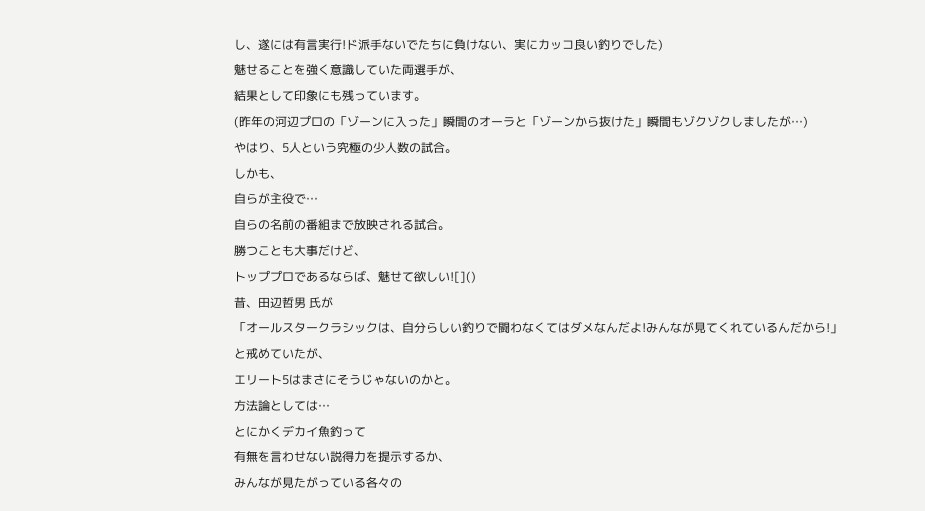し、遂には有言実行!ド派手ないでたちに負けない、実にカッコ良い釣りでした)
魅せることを強く意識していた両選手が、
結果として印象にも残っています。
(昨年の河辺プロの「ゾーンに入った」瞬間のオーラと「ゾーンから抜けた」瞬間もゾクゾクしましたが…)
やはり、5人という究極の少人数の試合。
しかも、
自らが主役で…
自らの名前の番組まで放映される試合。
勝つことも大事だけど、
トッププロであるならば、魅せて欲しい![]()
昔、田辺哲男 氏が
「オールスタークラシックは、自分らしい釣りで闘わなくてはダメなんだよ!みんなが見てくれているんだから!」
と戒めていたが、
エリート5はまさにそうじゃないのかと。
方法論としては…
とにかくデカイ魚釣って
有無を言わせない説得力を提示するか、
みんなが見たがっている各々の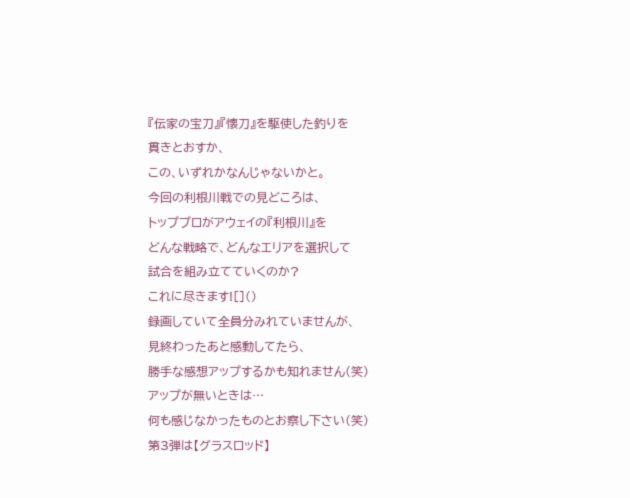『伝家の宝刀』『懐刀』を駆使した釣りを
貫きとおすか、
この、いずれかなんじゃないかと。
今回の利根川戦での見どころは、
トッププロがアウェイの『利根川』を
どんな戦略で、どんなエリアを選択して
試合を組み立てていくのか?
これに尽きます![]()
録画していて全員分みれていませんが、
見終わったあと感動してたら、
勝手な感想アップするかも知れません(笑)
アップが無いときは…
何も感じなかったものとお察し下さい(笑)
第3弾は【グラスロッド】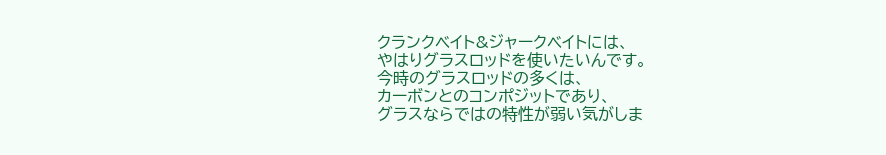クランクベイト&ジャークベイトには、
やはりグラスロッドを使いたいんです。
今時のグラスロッドの多くは、
カーボンとのコンポジットであり、
グラスならではの特性が弱い気がしま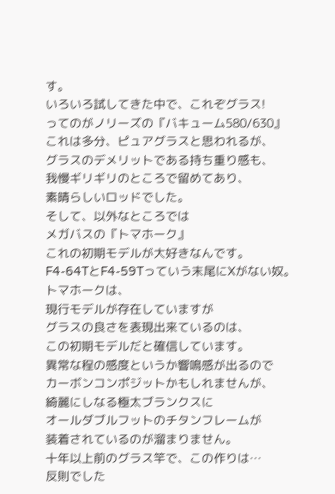す。
いろいろ試してきた中で、これぞグラス!
ってのがノリーズの『バキューム580/630』
これは多分、ピュアグラスと思われるが、
グラスのデメリットである持ち重り感も、
我慢ギリギリのところで留めてあり、
素晴らしいロッドでした。
そして、以外なところでは
メガバスの『トマホーク』
これの初期モデルが大好きなんです。
F4-64TとF4-59Tっていう末尾にXがない奴。
トマホークは、
現行モデルが存在していますが
グラスの良さを表現出来ているのは、
この初期モデルだと確信しています。
異常な程の感度というか響鳴感が出るので
カーボンコンポジットかもしれませんが、
綺麗にしなる極太ブランクスに
オールダブルフットのチタンフレームが
装着されているのが溜まりません。
十年以上前のグラス竿で、この作りは…
反則でした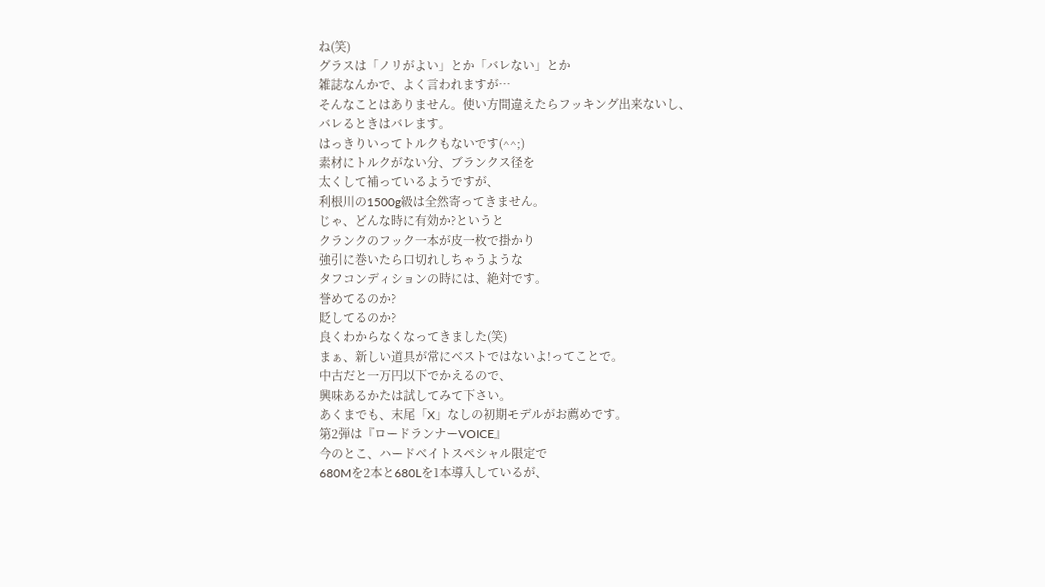ね(笑)
グラスは「ノリがよい」とか「バレない」とか
雑誌なんかで、よく言われますが…
そんなことはありません。使い方間違えたらフッキング出来ないし、
バレるときはバレます。
はっきりいってトルクもないです(^^;)
素材にトルクがない分、ブランクス径を
太くして補っているようですが、
利根川の1500g級は全然寄ってきません。
じゃ、どんな時に有効か?というと
クランクのフック一本が皮一枚で掛かり
強引に巻いたら口切れしちゃうような
タフコンディションの時には、絶対です。
誉めてるのか?
貶してるのか?
良くわからなくなってきました(笑)
まぁ、新しい道具が常にベストではないよ!ってことで。
中古だと一万円以下でかえるので、
興味あるかたは試してみて下さい。
あくまでも、末尾「X」なしの初期モデルがお薦めです。
第2弾は『ロードランナーVOICE』
今のとこ、ハードベイトスペシャル限定で
680Mを2本と680Lを1本導入しているが、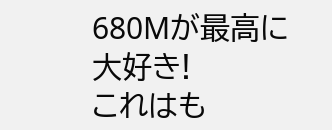680Mが最高に大好き!
これはも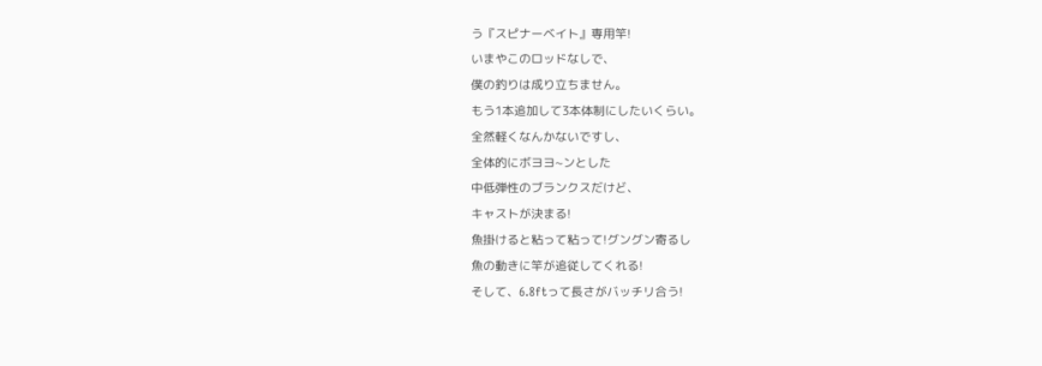う『スピナーベイト』専用竿!
いまやこのロッドなしで、
僕の釣りは成り立ちません。
もう1本追加して3本体制にしたいくらい。
全然軽くなんかないですし、
全体的にボヨヨ~ンとした
中低弾性のブランクスだけど、
キャストが決まる!
魚掛けると粘って粘って!グングン寄るし
魚の動きに竿が追従してくれる!
そして、6.8ftって長さがバッチリ合う!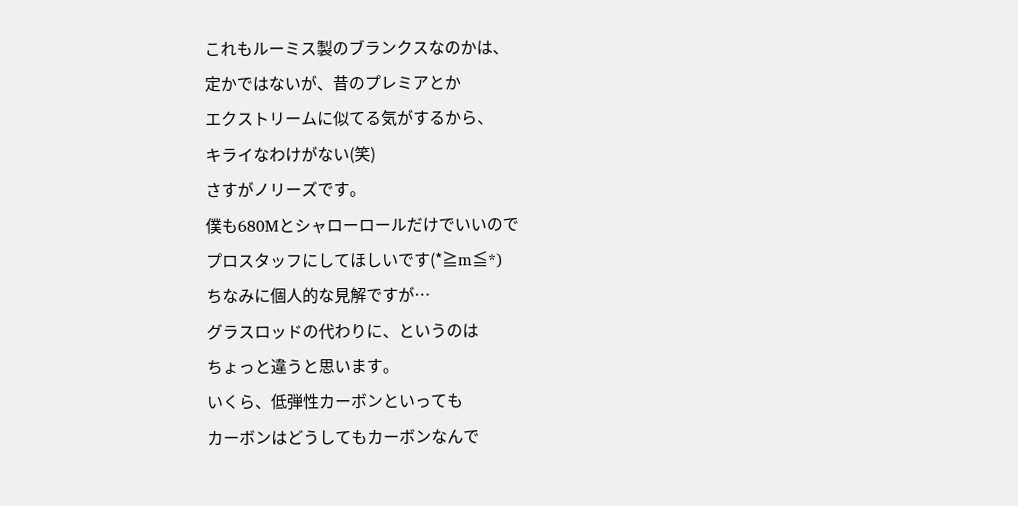これもルーミス製のブランクスなのかは、
定かではないが、昔のプレミアとか
エクストリームに似てる気がするから、
キライなわけがない(笑)
さすがノリーズです。
僕も680Mとシャローロールだけでいいので
プロスタッフにしてほしいです(*≧m≦*)
ちなみに個人的な見解ですが…
グラスロッドの代わりに、というのは
ちょっと違うと思います。
いくら、低弾性カーボンといっても
カーボンはどうしてもカーボンなんで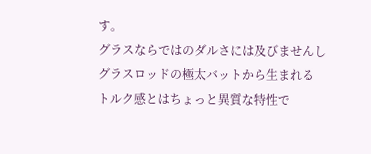す。
グラスならではのダルさには及びませんし
グラスロッドの極太バットから生まれる
トルク感とはちょっと異質な特性で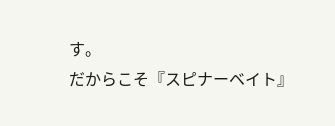す。
だからこそ『スピナーベイト』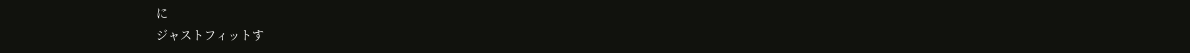に
ジャストフィットす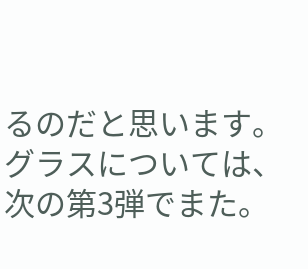るのだと思います。
グラスについては、次の第3弾でまた。